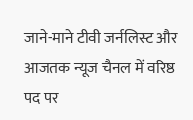जाने-माने टीवी जर्नलिस्ट और आजतक न्यूज चैनल में वरिष्ठ पद पर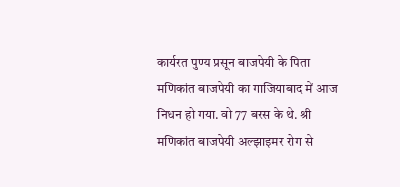कार्यरत पुण्य प्रसून बाजपेयी के पिता मणिकांत बाजपेयी का गाजियाबाद में आज निधन हो गया. वो 77 बरस के थे. श्री मणिकांत बाजपेयी अल्झाइमर रोग से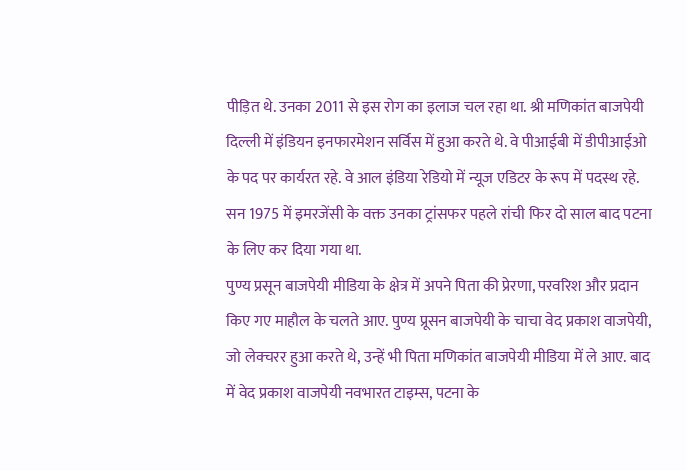पीड़ित थे. उनका 2011 से इस रोग का इलाज चल रहा था. श्री मणिकांत बाजपेयी दिल्ली में इंडियन इनफारमेशन सर्विस में हुआ करते थे. वे पीआईबी में डीपीआईओ के पद पर कार्यरत रहे. वे आल इंडिया रेडियो में न्यूज एडिटर के रूप में पदस्थ रहे. सन 1975 में इमरजेंसी के वक्त उनका ट्रांसफर पहले रांची फिर दो साल बाद पटना के लिए कर दिया गया था.
पुण्य प्रसून बाजपेयी मीडिया के क्षेत्र में अपने पिता की प्रेरणा, परवरिश और प्रदान किए गए माहौल के चलते आए. पुण्य प्रूसन बाजपेयी के चाचा वेद प्रकाश वाजपेयी, जो लेक्चरर हुआ करते थे, उन्हें भी पिता मणिकांत बाजपेयी मीडिया में ले आए. बाद में वेद प्रकाश वाजपेयी नवभारत टाइम्स, पटना के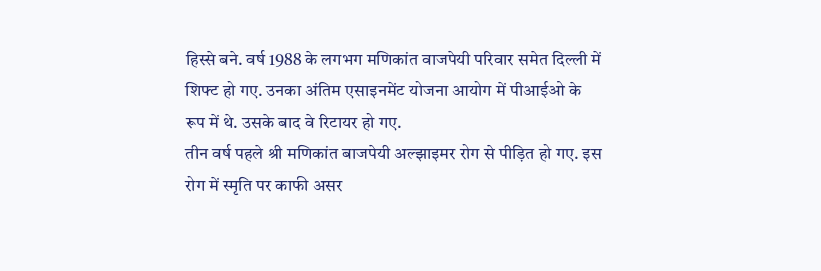हिस्से बने. वर्ष 1988 के लगभग मणिकांत वाजपेयी परिवार समेत दिल्ली में शिफ्ट हो गए. उनका अंतिम एसाइनमेंट योजना आयोग में पीआईओ के रूप में थे. उसके बाद वे रिटायर हो गए.
तीन वर्ष पहले श्री मणिकांत बाजपेयी अल्झाइमर रोग से पीड़ित हो गए. इस रोग में स्मृति पर काफी असर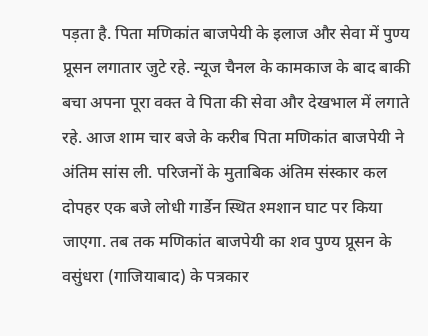पड़ता है. पिता मणिकांत बाजपेयी के इलाज और सेवा में पुण्य प्रूसन लगातार जुटे रहे. न्यूज चैनल के कामकाज के बाद बाकी बचा अपना पूरा वक्त वे पिता की सेवा और देखभाल में लगाते रहे. आज शाम चार बजे के करीब पिता मणिकांत बाजपेयी ने अंतिम सांस ली. परिजनों के मुताबिक अंतिम संस्कार कल दोपहर एक बजे लोधी गार्डेन स्थित श्मशान घाट पर किया जाएगा. तब तक मणिकांत बाजपेयी का शव पुण्य प्रूसन के वसुंधरा (गाजियाबाद) के पत्रकार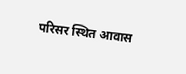परिसर स्थित आवास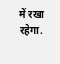में रखा रहेगा.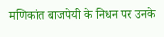मणिकांत बाजपेयी के निधन पर उनके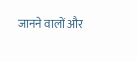जानने वालों और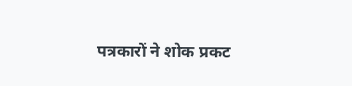पत्रकारों ने शोक प्रकट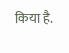किया है.